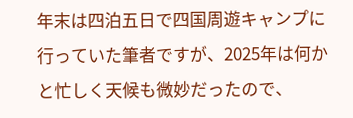年末は四泊五日で四国周遊キャンプに行っていた筆者ですが、2025年は何かと忙しく天候も微妙だったので、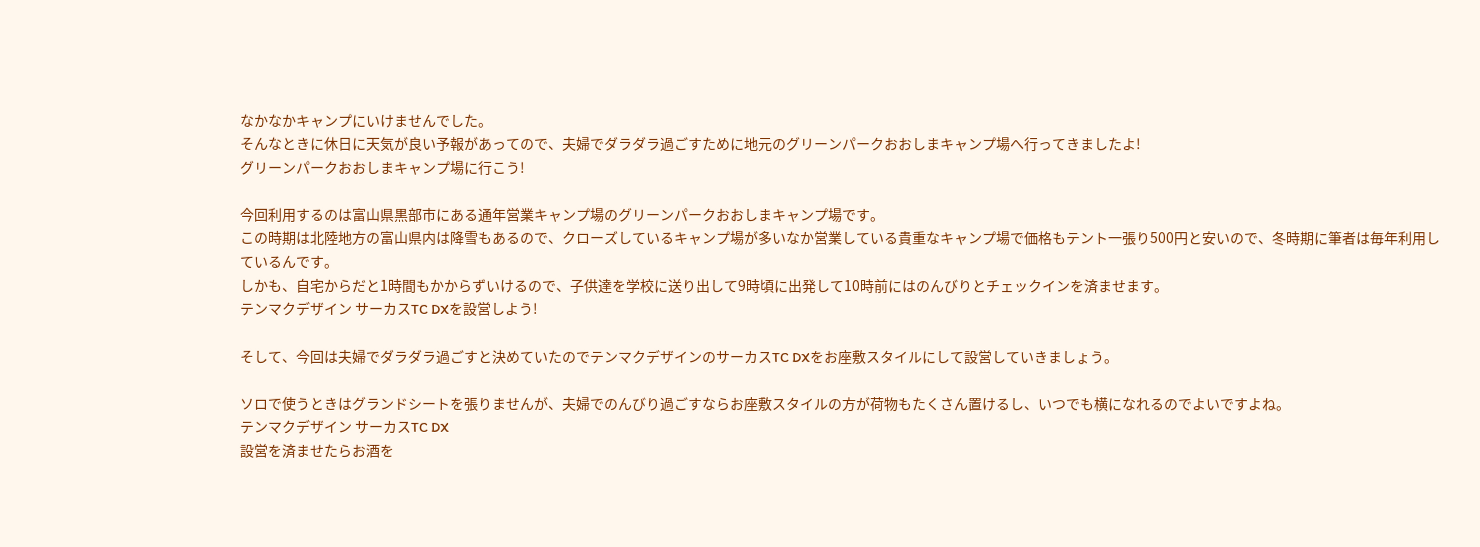なかなかキャンプにいけませんでした。
そんなときに休日に天気が良い予報があってので、夫婦でダラダラ過ごすために地元のグリーンパークおおしまキャンプ場へ行ってきましたよ!
グリーンパークおおしまキャンプ場に行こう!

今回利用するのは富山県黒部市にある通年営業キャンプ場のグリーンパークおおしまキャンプ場です。
この時期は北陸地方の富山県内は降雪もあるので、クローズしているキャンプ場が多いなか営業している貴重なキャンプ場で価格もテント一張り500円と安いので、冬時期に筆者は毎年利用しているんです。
しかも、自宅からだと1時間もかからずいけるので、子供達を学校に送り出して9時頃に出発して10時前にはのんびりとチェックインを済ませます。
テンマクデザイン サーカスTC DXを設営しよう!

そして、今回は夫婦でダラダラ過ごすと決めていたのでテンマクデザインのサーカスTC DXをお座敷スタイルにして設営していきましょう。

ソロで使うときはグランドシートを張りませんが、夫婦でのんびり過ごすならお座敷スタイルの方が荷物もたくさん置けるし、いつでも横になれるのでよいですよね。
テンマクデザイン サーカスTC DX
設営を済ませたらお酒を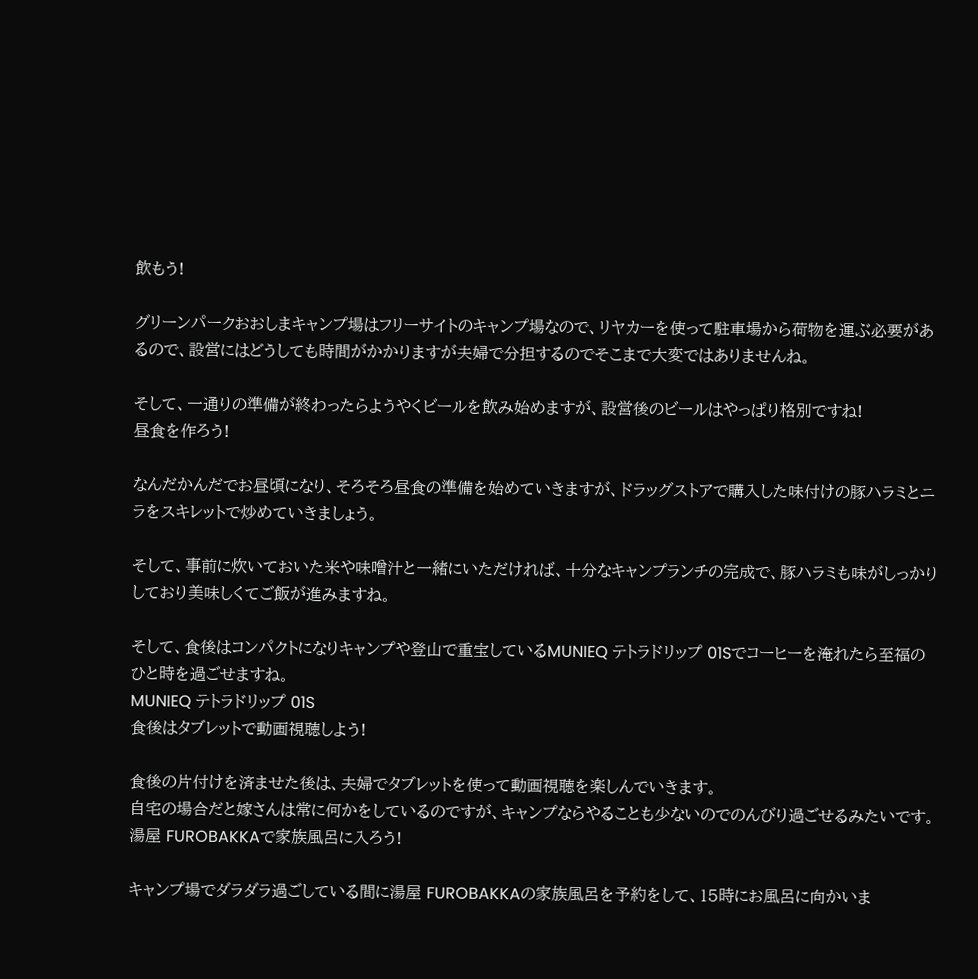飲もう!

グリーンパークおおしまキャンプ場はフリーサイトのキャンプ場なので、リヤカーを使って駐車場から荷物を運ぶ必要があるので、設営にはどうしても時間がかかりますが夫婦で分担するのでそこまで大変ではありませんね。

そして、一通りの準備が終わったらようやくビールを飲み始めますが、設営後のビールはやっぱり格別ですね!
昼食を作ろう!

なんだかんだでお昼頃になり、そろそろ昼食の準備を始めていきますが、ドラッグストアで購入した味付けの豚ハラミとニラをスキレットで炒めていきましょう。

そして、事前に炊いておいた米や味噌汁と一緒にいただければ、十分なキャンプランチの完成で、豚ハラミも味がしっかりしており美味しくてご飯が進みますね。

そして、食後はコンパクトになりキャンプや登山で重宝しているMUNIEQ テトラドリップ 01Sでコーヒーを淹れたら至福のひと時を過ごせますね。
MUNIEQ テトラドリップ 01S
食後はタブレットで動画視聴しよう!

食後の片付けを済ませた後は、夫婦でタブレットを使って動画視聴を楽しんでいきます。
自宅の場合だと嫁さんは常に何かをしているのですが、キャンプならやることも少ないのでのんびり過ごせるみたいです。
湯屋 FUROBAKKAで家族風呂に入ろう!

キャンプ場でダラダラ過ごしている間に湯屋 FUROBAKKAの家族風呂を予約をして、15時にお風呂に向かいま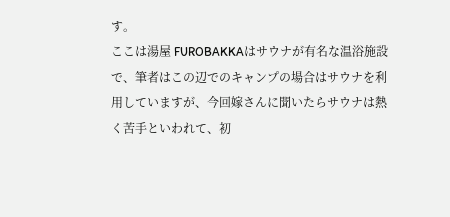す。
ここは湯屋 FUROBAKKAはサウナが有名な温浴施設で、筆者はこの辺でのキャンプの場合はサウナを利用していますが、今回嫁さんに聞いたらサウナは熱く苦手といわれて、初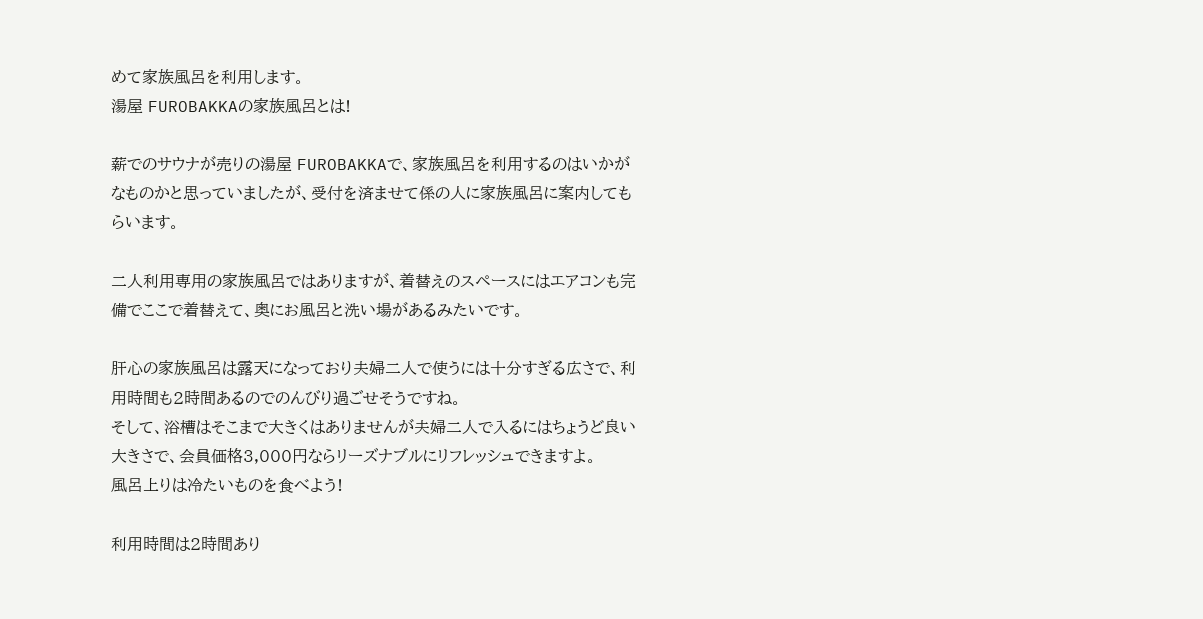めて家族風呂を利用します。
湯屋 FUROBAKKAの家族風呂とは!

薪でのサウナが売りの湯屋 FUROBAKKAで、家族風呂を利用するのはいかがなものかと思っていましたが、受付を済ませて係の人に家族風呂に案内してもらいます。

二人利用専用の家族風呂ではありますが、着替えのスペースにはエアコンも完備でここで着替えて、奥にお風呂と洗い場があるみたいです。

肝心の家族風呂は露天になっており夫婦二人で使うには十分すぎる広さで、利用時間も2時間あるのでのんびり過ごせそうですね。
そして、浴槽はそこまで大きくはありませんが夫婦二人で入るにはちょうど良い大きさで、会員価格3,000円ならリーズナブルにリフレッシュできますよ。
風呂上りは冷たいものを食べよう!

利用時間は2時間あり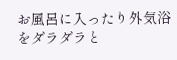お風呂に入ったり外気浴をダラダラと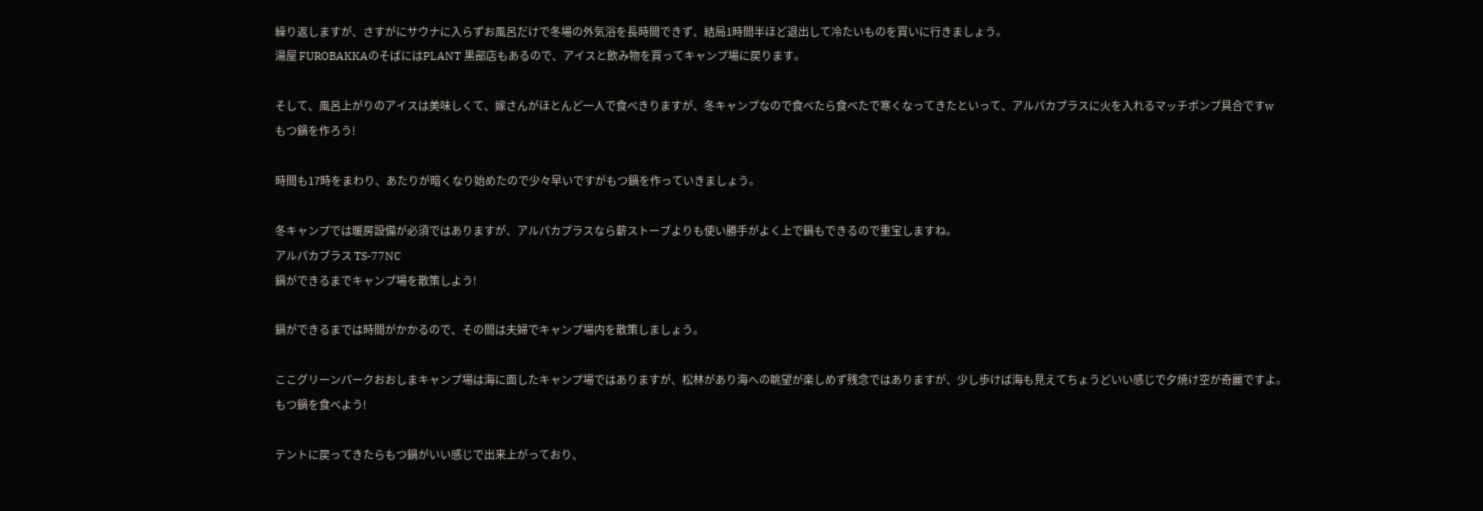繰り返しますが、さすがにサウナに入らずお風呂だけで冬場の外気浴を長時間できず、結局1時間半ほど退出して冷たいものを買いに行きましょう。
湯屋 FUROBAKKAのそばにはPLANT 黒部店もあるので、アイスと飲み物を買ってキャンプ場に戻ります。

そして、風呂上がりのアイスは美味しくて、嫁さんがほとんど一人で食べきりますが、冬キャンプなので食べたら食べたで寒くなってきたといって、アルパカプラスに火を入れるマッチポンプ具合ですw
もつ鍋を作ろう!

時間も17時をまわり、あたりが暗くなり始めたので少々早いですがもつ鍋を作っていきましょう。

冬キャンプでは暖房設備が必須ではありますが、アルパカプラスなら薪ストーブよりも使い勝手がよく上で鍋もできるので重宝しますね。
アルパカプラス TS-77NC
鍋ができるまでキャンプ場を散策しよう!

鍋ができるまでは時間がかかるので、その間は夫婦でキャンプ場内を散策しましょう。

ここグリーンパークおおしまキャンプ場は海に面したキャンプ場ではありますが、松林があり海への眺望が楽しめず残念ではありますが、少し歩けば海も見えてちょうどいい感じで夕焼け空が奇麗ですよ。
もつ鍋を食べよう!

テントに戻ってきたらもつ鍋がいい感じで出来上がっており、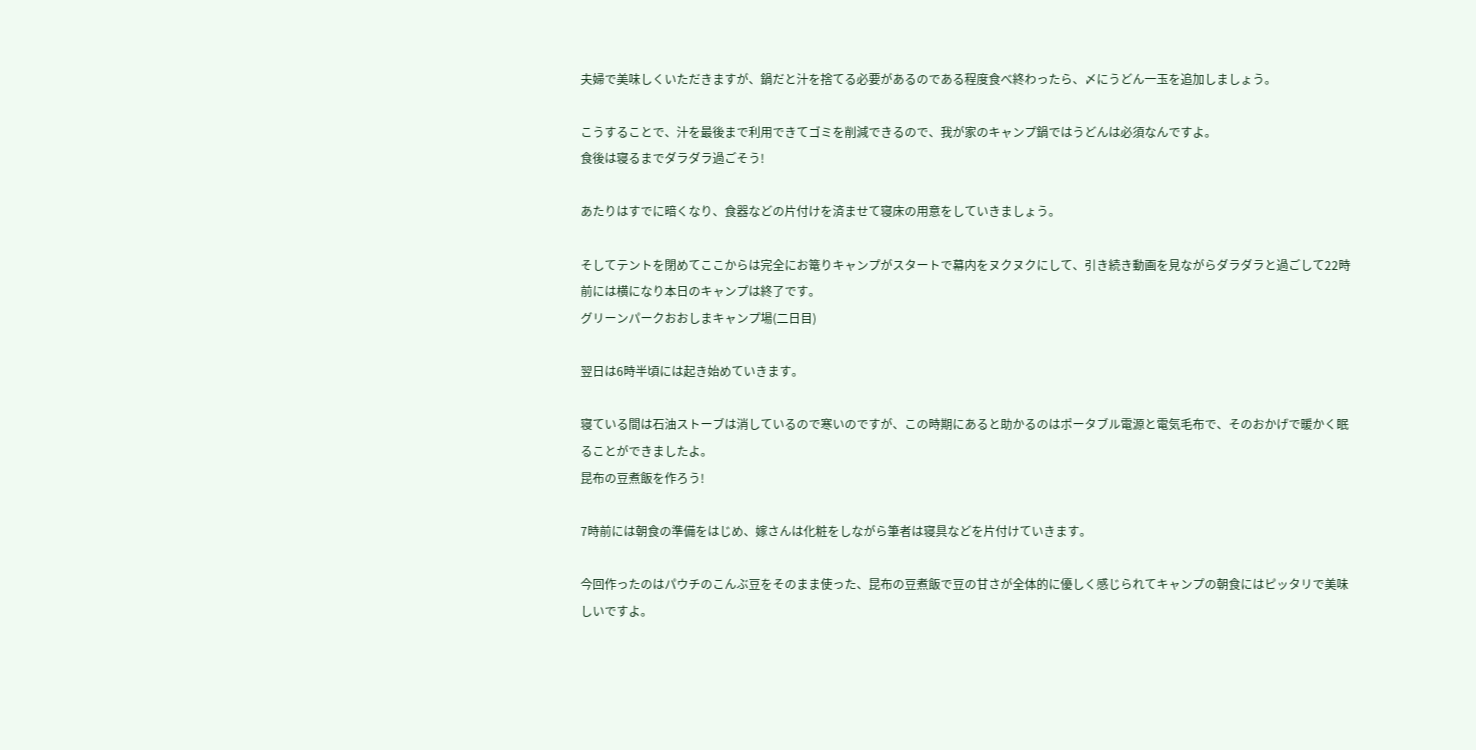夫婦で美味しくいただきますが、鍋だと汁を捨てる必要があるのである程度食べ終わったら、〆にうどん一玉を追加しましょう。

こうすることで、汁を最後まで利用できてゴミを削減できるので、我が家のキャンプ鍋ではうどんは必須なんですよ。
食後は寝るまでダラダラ過ごそう!

あたりはすでに暗くなり、食器などの片付けを済ませて寝床の用意をしていきましょう。

そしてテントを閉めてここからは完全にお篭りキャンプがスタートで幕内をヌクヌクにして、引き続き動画を見ながらダラダラと過ごして22時前には横になり本日のキャンプは終了です。
グリーンパークおおしまキャンプ場(二日目)

翌日は6時半頃には起き始めていきます。

寝ている間は石油ストーブは消しているので寒いのですが、この時期にあると助かるのはポータブル電源と電気毛布で、そのおかげで暖かく眠ることができましたよ。
昆布の豆煮飯を作ろう!

7時前には朝食の準備をはじめ、嫁さんは化粧をしながら筆者は寝具などを片付けていきます。

今回作ったのはパウチのこんぶ豆をそのまま使った、昆布の豆煮飯で豆の甘さが全体的に優しく感じられてキャンプの朝食にはピッタリで美味しいですよ。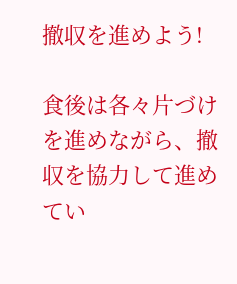撤収を進めよう!

食後は各々片づけを進めながら、撤収を協力して進めてい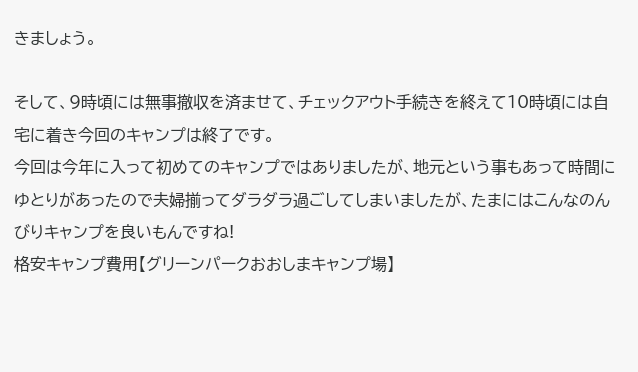きましょう。

そして、9時頃には無事撤収を済ませて、チェックアウト手続きを終えて10時頃には自宅に着き今回のキャンプは終了です。
今回は今年に入って初めてのキャンプではありましたが、地元という事もあって時間にゆとりがあったので夫婦揃ってダラダラ過ごしてしまいましたが、たまにはこんなのんびりキャンプを良いもんですね!
格安キャンプ費用【グリーンパークおおしまキャンプ場】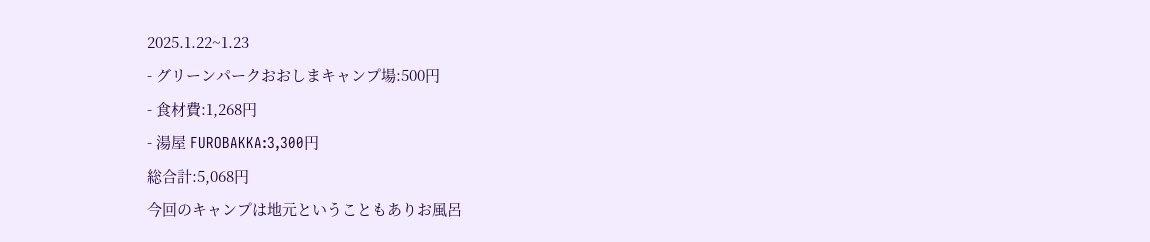2025.1.22~1.23
- グリーンパークおおしまキャンプ場:500円
- 食材費:1,268円
- 湯屋 FUROBAKKA:3,300円
総合計:5,068円
今回のキャンプは地元ということもありお風呂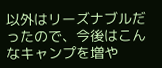以外はリーズナブルだったので、今後はこんなキャンプを増や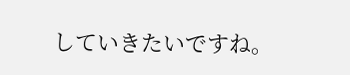していきたいですね。